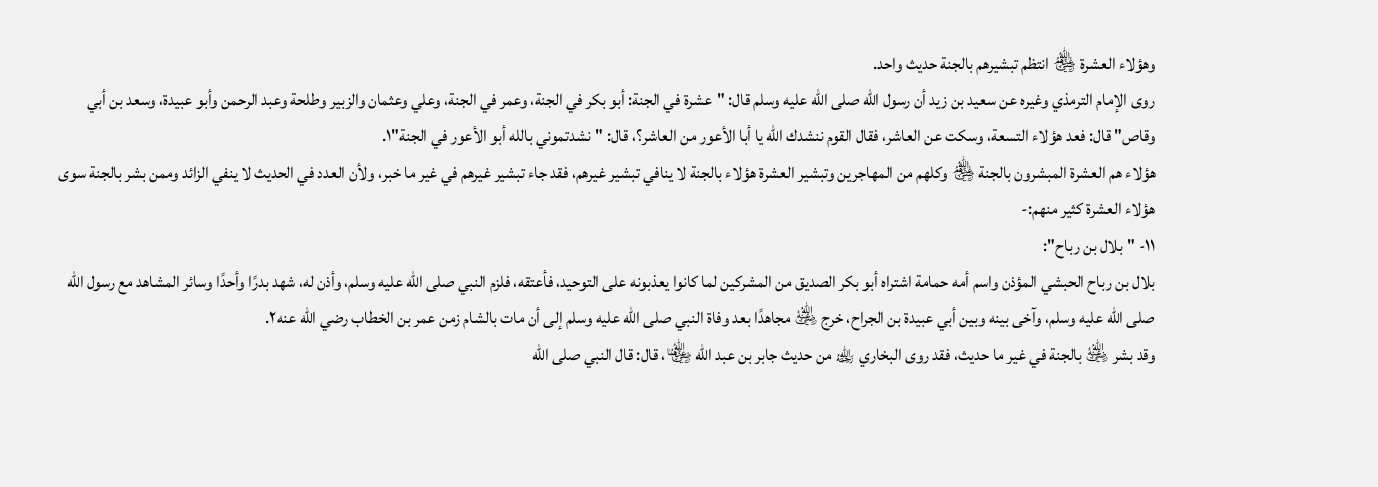وهؤلاء العشرة ﵃ انتظم تبشيرهم بالجنة حديث واحد.
روى الإمام الترمذي وغيره عن سعيد بن زيد أن رسول الله صلى الله عليه وسلم قال: "عشرة في الجنة: أبو بكر في الجنة، وعمر في الجنة، وعلي وعثمان والزبير وطلحة وعبد الرحمن وأبو عبيدة، وسعد بن أبي وقاص" قال: فعد هؤلاء التسعة، وسكت عن العاشر، فقال القوم ننشدك الله يا أبا الأعور من العاشر؟، قال: "نشدتموني بالله أبو الأعور في الجنة"١.
هؤلاء هم العشرة المبشرون بالجنة ﵃ وكلهم من المهاجرين وتبشير العشرة هؤلاء بالجنة لا ينافي تبشير غيرهم، فقد جاء تبشير غيرهم في غير ما خبر، ولأن العدد في الحديث لا ينفي الزائد وممن بشر بالجنة سوى هؤلاء العشرة كثير منهم:-
١١- "بلال بن رباح":
بلال بن رباح الحبشي المؤذن واسم أمه حمامة اشتراه أبو بكر الصديق من المشركين لما كانوا يعذبونه على التوحيد، فأعتقه، فلزم النبي صلى الله عليه وسلم، وأذن له، شهد بدرًا وأحدًا وسائر المشاهد مع رسول الله صلى الله عليه وسلم، وآخى بينه وبين أبي عبيدة بن الجراح، خرج ﵁ مجاهدًا بعد وفاة النبي صلى الله عليه وسلم إلى أن مات بالشام زمن عمر بن الخطاب رضي الله عنه٢.
وقد بشر ﵁ بالجنة في غير ما حديث، فقد روى البخاري ﵀ من حديث جابر بن عبد الله ﵄، قال: قال النبي صلى الله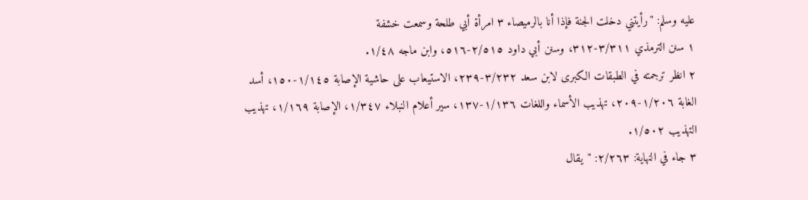عليه وسلم: "رأيتني دخلت الجنة فإذا أنا بالرميصاء ٣ امرأة أبي طلحة وسمعت خشفة
١ سنن الترمذي ٣/٣١١-٣١٢، وسنن أبي داود ٢/٥١٥-٥١٦، وابن ماجه ١/٤٨.
٢ انظر ترجمته في الطبقات الكبرى لابن سعد ٣/٢٣٢-٢٣٩، الاستيعاب على حاشية الإصابة ١/١٤٥-١٥٠، أسد الغابة ١/٢٠٦-٢٠٩، تهذيب الأسماء واللغات ١/١٣٦-١٣٧، سير أعلام النبلاء ١/٣٤٧، الإصابة ١/١٦٩، تهذيب التهذيب ١/٥٠٢.
٣ جاء في النهاية: ٢/٢٦٣: "يقال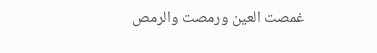غمصت العين ورمصت والرمص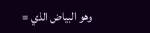وهو البياض الذي =